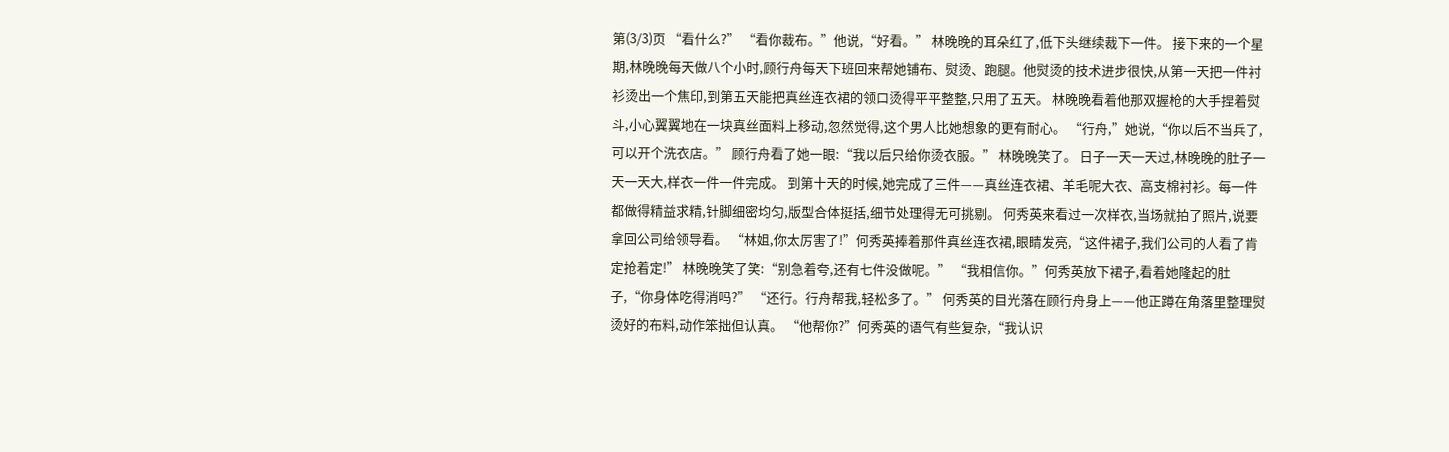第(3/3)页 “看什么?” “看你裁布。”他说,“好看。” 林晚晚的耳朵红了,低下头继续裁下一件。 接下来的一个星期,林晚晚每天做八个小时,顾行舟每天下班回来帮她铺布、熨烫、跑腿。他熨烫的技术进步很快,从第一天把一件衬衫烫出一个焦印,到第五天能把真丝连衣裙的领口烫得平平整整,只用了五天。 林晚晚看着他那双握枪的大手捏着熨斗,小心翼翼地在一块真丝面料上移动,忽然觉得,这个男人比她想象的更有耐心。 “行舟,”她说,“你以后不当兵了,可以开个洗衣店。” 顾行舟看了她一眼:“我以后只给你烫衣服。” 林晚晚笑了。 日子一天一天过,林晚晚的肚子一天一天大,样衣一件一件完成。 到第十天的时候,她完成了三件——真丝连衣裙、羊毛呢大衣、高支棉衬衫。每一件都做得精益求精,针脚细密均匀,版型合体挺括,细节处理得无可挑剔。 何秀英来看过一次样衣,当场就拍了照片,说要拿回公司给领导看。 “林姐,你太厉害了!”何秀英捧着那件真丝连衣裙,眼睛发亮,“这件裙子,我们公司的人看了肯定抢着定!” 林晚晚笑了笑:“别急着夸,还有七件没做呢。” “我相信你。”何秀英放下裙子,看着她隆起的肚子,“你身体吃得消吗?” “还行。行舟帮我,轻松多了。” 何秀英的目光落在顾行舟身上——他正蹲在角落里整理熨烫好的布料,动作笨拙但认真。 “他帮你?”何秀英的语气有些复杂,“我认识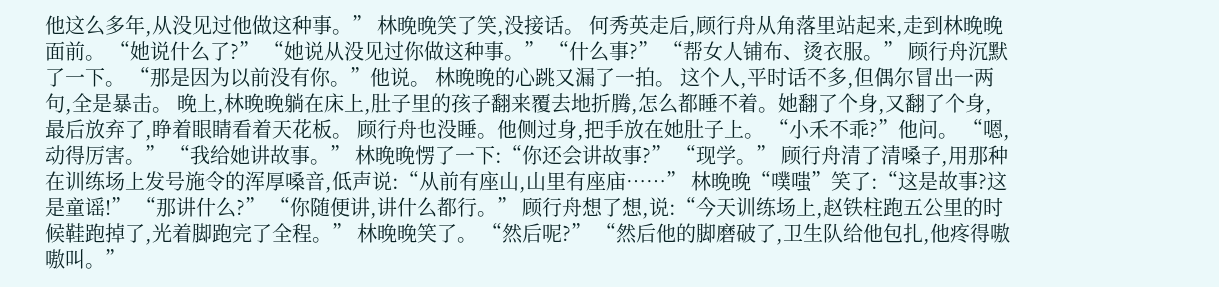他这么多年,从没见过他做这种事。” 林晚晚笑了笑,没接话。 何秀英走后,顾行舟从角落里站起来,走到林晚晚面前。 “她说什么了?” “她说从没见过你做这种事。” “什么事?” “帮女人铺布、烫衣服。” 顾行舟沉默了一下。 “那是因为以前没有你。”他说。 林晚晚的心跳又漏了一拍。 这个人,平时话不多,但偶尔冒出一两句,全是暴击。 晚上,林晚晚躺在床上,肚子里的孩子翻来覆去地折腾,怎么都睡不着。她翻了个身,又翻了个身,最后放弃了,睁着眼睛看着天花板。 顾行舟也没睡。他侧过身,把手放在她肚子上。 “小禾不乖?”他问。 “嗯,动得厉害。” “我给她讲故事。” 林晚晚愣了一下:“你还会讲故事?” “现学。” 顾行舟清了清嗓子,用那种在训练场上发号施令的浑厚嗓音,低声说:“从前有座山,山里有座庙……” 林晚晚“噗嗤”笑了:“这是故事?这是童谣!” “那讲什么?” “你随便讲,讲什么都行。” 顾行舟想了想,说:“今天训练场上,赵铁柱跑五公里的时候鞋跑掉了,光着脚跑完了全程。” 林晚晚笑了。 “然后呢?” “然后他的脚磨破了,卫生队给他包扎,他疼得嗷嗷叫。”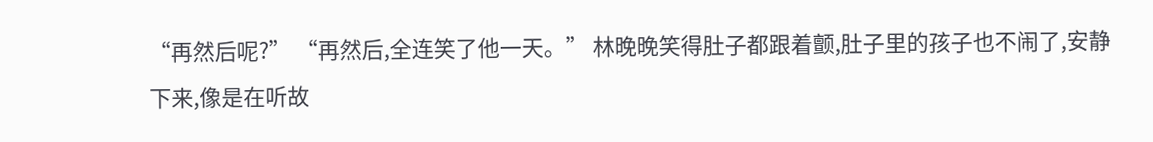“再然后呢?” “再然后,全连笑了他一天。” 林晚晚笑得肚子都跟着颤,肚子里的孩子也不闹了,安静下来,像是在听故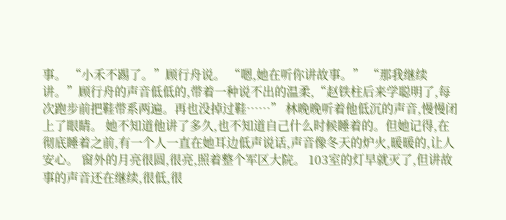事。 “小禾不踢了。”顾行舟说。 “嗯,她在听你讲故事。” “那我继续讲。”顾行舟的声音低低的,带着一种说不出的温柔,“赵铁柱后来学聪明了,每次跑步前把鞋带系两遍。再也没掉过鞋……” 林晚晚听着他低沉的声音,慢慢闭上了眼睛。 她不知道他讲了多久,也不知道自己什么时候睡着的。但她记得,在彻底睡着之前,有一个人一直在她耳边低声说话,声音像冬天的炉火,暖暖的,让人安心。 窗外的月亮很圆,很亮,照着整个军区大院。 103室的灯早就灭了,但讲故事的声音还在继续,很低,很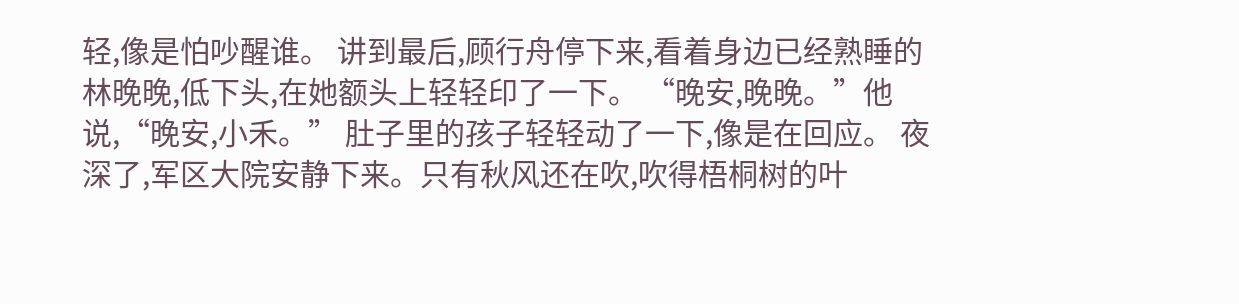轻,像是怕吵醒谁。 讲到最后,顾行舟停下来,看着身边已经熟睡的林晚晚,低下头,在她额头上轻轻印了一下。 “晚安,晚晚。”他说,“晚安,小禾。” 肚子里的孩子轻轻动了一下,像是在回应。 夜深了,军区大院安静下来。只有秋风还在吹,吹得梧桐树的叶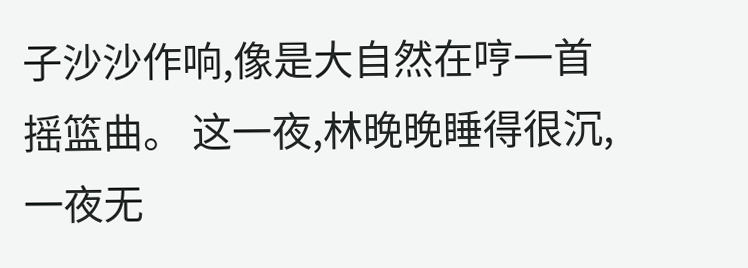子沙沙作响,像是大自然在哼一首摇篮曲。 这一夜,林晚晚睡得很沉,一夜无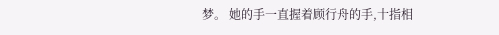梦。 她的手一直握着顾行舟的手,十指相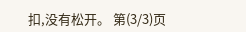扣,没有松开。 第(3/3)页